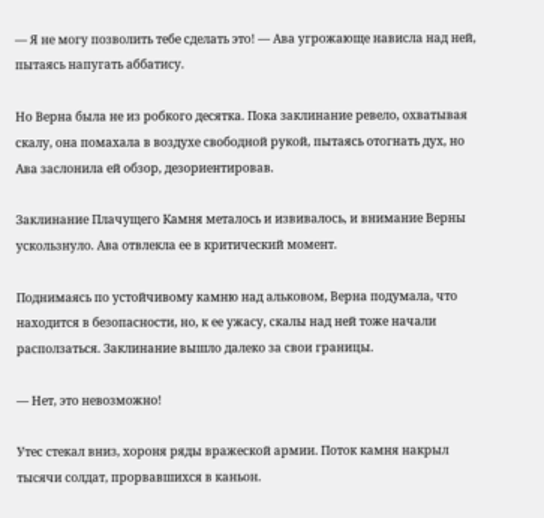— Я не могу позволить тебе сделать это! — Ава угрожающе нависла над ней, пытаясь напугать аббатису.

Но Верна была не из робкого десятка. Пока заклинание ревело, охватывая скалу, она помахала в воздухе свободной рукой, пытаясь отогнать дух, но Ава заслонила ей обзор, дезориентировав.

Заклинание Плачущего Камня металось и извивалось, и внимание Верны ускользнуло. Ава отвлекла ее в критический момент.

Поднимаясь по устойчивому камню над альковом, Верна подумала, что находится в безопасности, но, к ее ужасу, скалы над ней тоже начали расползаться. Заклинание вышло далеко за свои границы.

— Нет, это невозможно!

Утес стекал вниз, хороня ряды вражеской армии. Поток камня накрыл тысячи солдат, прорвавшихся в каньон.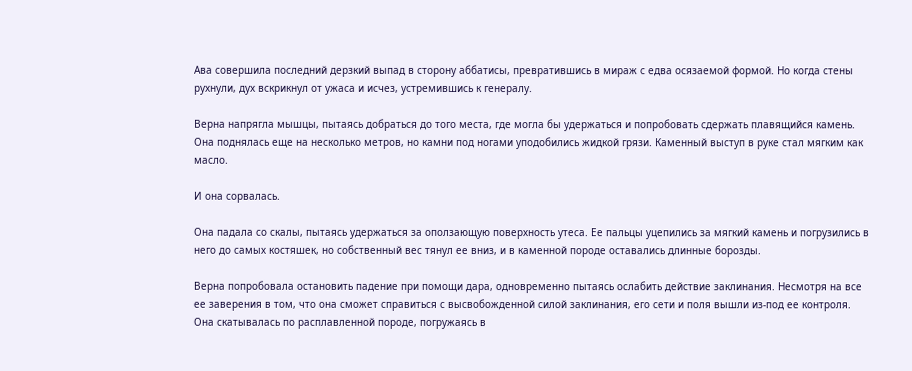Ава совершила последний дерзкий выпад в сторону аббатисы, превратившись в мираж с едва осязаемой формой. Но когда стены рухнули, дух вскрикнул от ужаса и исчез, устремившись к генералу.

Верна напрягла мышцы, пытаясь добраться до того места, где могла бы удержаться и попробовать сдержать плавящийся камень. Она поднялась еще на несколько метров, но камни под ногами уподобились жидкой грязи. Каменный выступ в руке стал мягким как масло.

И она сорвалась.

Она падала со скалы, пытаясь удержаться за оползающую поверхность утеса. Ее пальцы уцепились за мягкий камень и погрузились в него до самых костяшек, но собственный вес тянул ее вниз, и в каменной породе оставались длинные борозды.

Верна попробовала остановить падение при помощи дара, одновременно пытаясь ослабить действие заклинания. Несмотря на все ее заверения в том, что она сможет справиться с высвобожденной силой заклинания, его сети и поля вышли из-под ее контроля. Она скатывалась по расплавленной породе, погружаясь в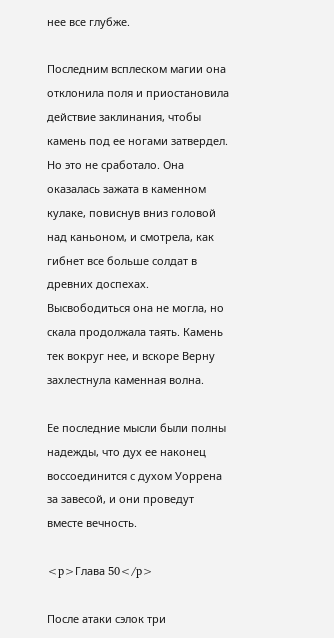нее все глубже.

Последним всплеском магии она отклонила поля и приостановила действие заклинания, чтобы камень под ее ногами затвердел. Но это не сработало. Она оказалась зажата в каменном кулаке, повиснув вниз головой над каньоном, и смотрела, как гибнет все больше солдат в древних доспехах. Высвободиться она не могла, но скала продолжала таять. Камень тек вокруг нее, и вскоре Верну захлестнула каменная волна.

Ее последние мысли были полны надежды, что дух ее наконец воссоединится с духом Уоррена за завесой, и они проведут вместе вечность.

<p>Глава 50</p>

После атаки сэлок три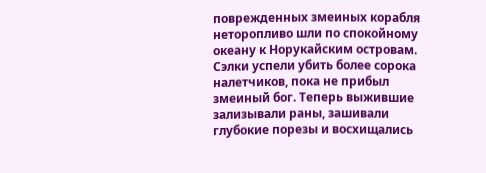поврежденных змеиных корабля неторопливо шли по спокойному океану к Норукайским островам. Сэлки успели убить более сорока налетчиков, пока не прибыл змеиный бог. Теперь выжившие зализывали раны, зашивали глубокие порезы и восхищались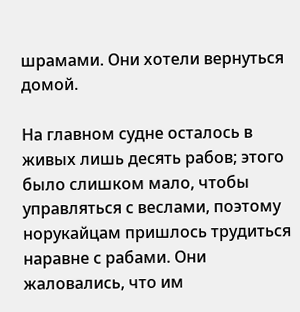шрамами. Они хотели вернуться домой.

На главном судне осталось в живых лишь десять рабов; этого было слишком мало, чтобы управляться с веслами, поэтому норукайцам пришлось трудиться наравне с рабами. Они жаловались, что им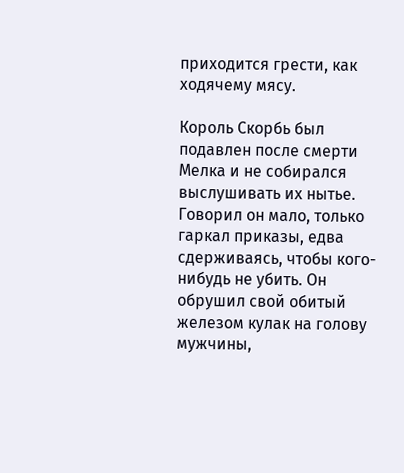приходится грести, как ходячему мясу.

Король Скорбь был подавлен после смерти Мелка и не собирался выслушивать их нытье. Говорил он мало, только гаркал приказы, едва сдерживаясь, чтобы кого-нибудь не убить. Он обрушил свой обитый железом кулак на голову мужчины,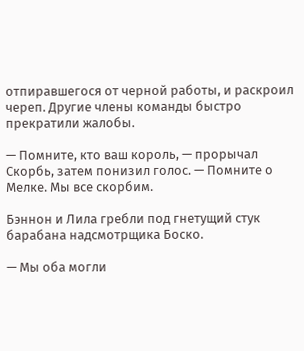отпиравшегося от черной работы, и раскроил череп. Другие члены команды быстро прекратили жалобы.

— Помните, кто ваш король, — прорычал Скорбь, затем понизил голос. — Помните о Мелке. Мы все скорбим.

Бэннон и Лила гребли под гнетущий стук барабана надсмотрщика Боско.

— Мы оба могли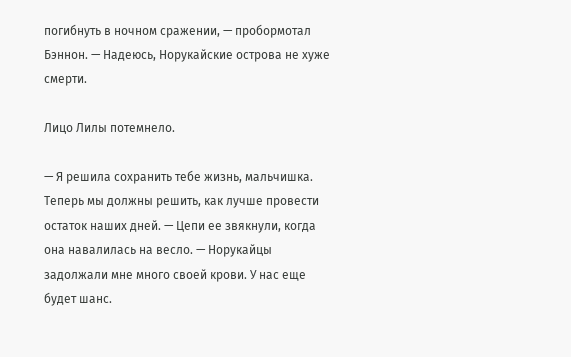погибнуть в ночном сражении, — пробормотал Бэннон. — Надеюсь, Норукайские острова не хуже смерти.

Лицо Лилы потемнело.

— Я решила сохранить тебе жизнь, мальчишка. Теперь мы должны решить, как лучше провести остаток наших дней. — Цепи ее звякнули, когда она навалилась на весло. — Норукайцы задолжали мне много своей крови. У нас еще будет шанс.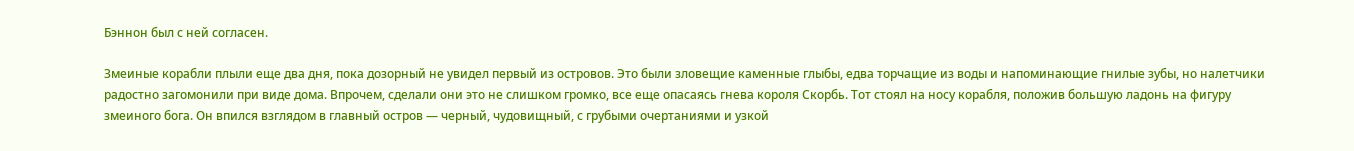Бэннон был с ней согласен.

Змеиные корабли плыли еще два дня, пока дозорный не увидел первый из островов. Это были зловещие каменные глыбы, едва торчащие из воды и напоминающие гнилые зубы, но налетчики радостно загомонили при виде дома. Впрочем, сделали они это не слишком громко, все еще опасаясь гнева короля Скорбь. Тот стоял на носу корабля, положив большую ладонь на фигуру змеиного бога. Он впился взглядом в главный остров — черный, чудовищный, с грубыми очертаниями и узкой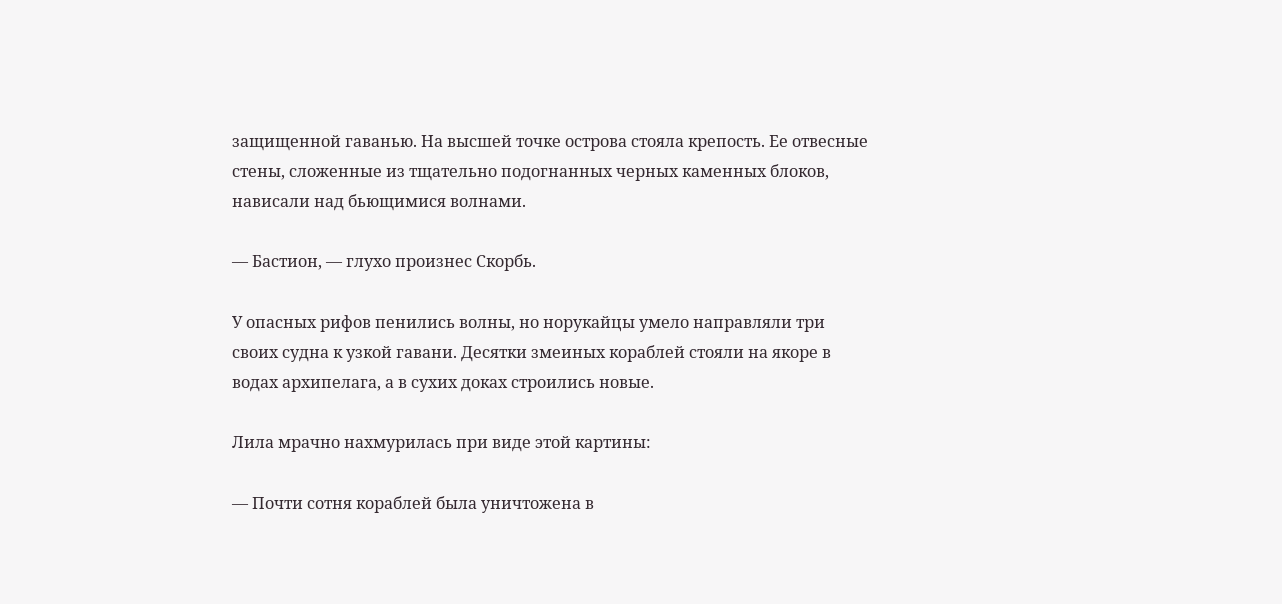защищенной гаванью. На высшей точке острова стояла крепость. Ее отвесные стены, сложенные из тщательно подогнанных черных каменных блоков, нависали над бьющимися волнами.

— Бастион, — глухо произнес Скорбь.

У опасных рифов пенились волны, но норукайцы умело направляли три своих судна к узкой гавани. Десятки змеиных кораблей стояли на якоре в водах архипелага, а в сухих доках строились новые.

Лила мрачно нахмурилась при виде этой картины:

— Почти сотня кораблей была уничтожена в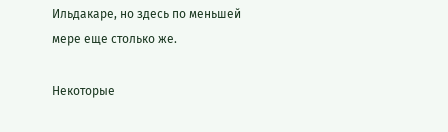Ильдакаре, но здесь по меньшей мере еще столько же.

Некоторые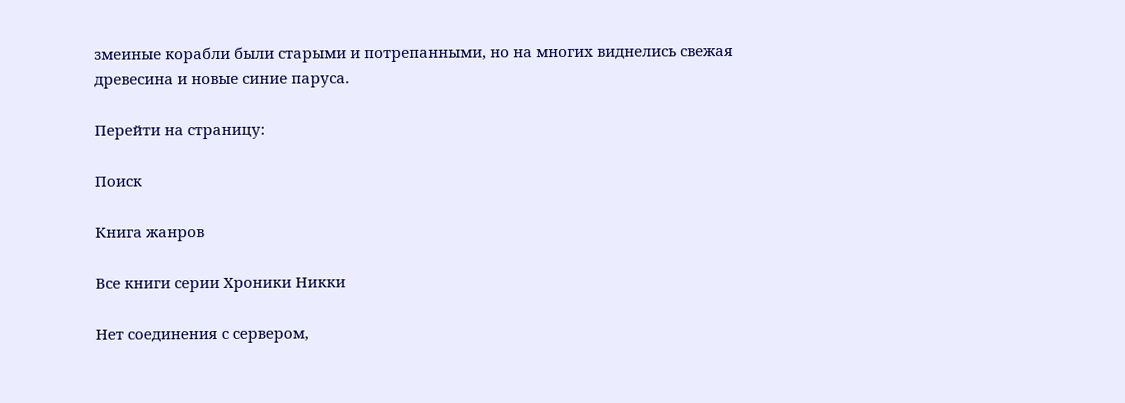змеиные корабли были старыми и потрепанными, но на многих виднелись свежая древесина и новые синие паруса.

Перейти на страницу:

Поиск

Книга жанров

Все книги серии Хроники Никки

Нет соединения с сервером,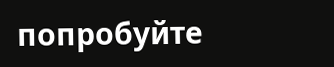попробуйте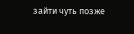зайти чуть позже